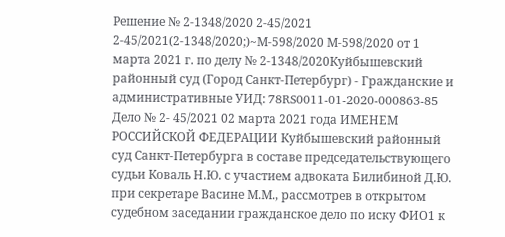Решение № 2-1348/2020 2-45/2021 2-45/2021(2-1348/2020;)~М-598/2020 М-598/2020 от 1 марта 2021 г. по делу № 2-1348/2020Куйбышевский районный суд (Город Санкт-Петербург) - Гражданские и административные УИД: 78RS0011-01-2020-000863-85 Дело № 2- 45/2021 02 марта 2021 года ИМЕНЕМ РОССИЙСКОЙ ФЕДЕРАЦИИ Куйбышевский районный суд Санкт-Петербурга в составе председательствующего судьи Коваль Н.Ю. с участием адвоката Билибиной Д.Ю. при секретаре Васине М.М., рассмотрев в открытом судебном заседании гражданское дело по иску ФИО1 к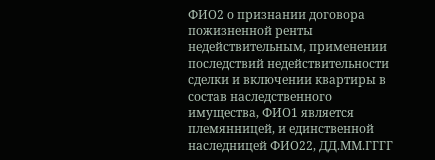ФИО2 о признании договора пожизненной ренты недействительным, применении последствий недействительности сделки и включении квартиры в состав наследственного имущества, ФИО1 является племянницей, и единственной наследницей ФИО22, ДД.ММ.ГГГГ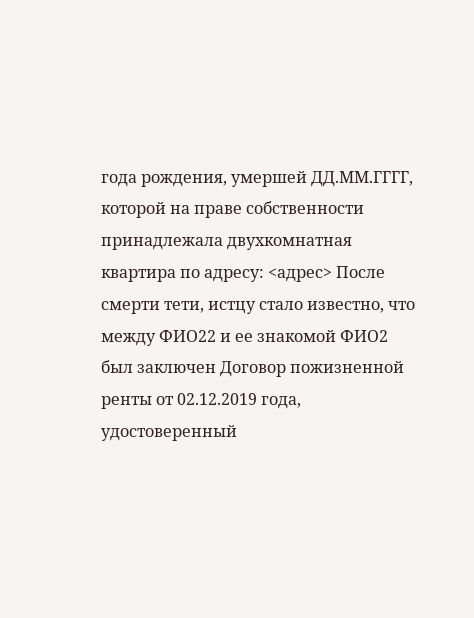года рождения, умершей ДД.ММ.ГГГГ, которой на праве собственности принадлежала двухкомнатная квартира по адресу: <адрес> После смерти тети, истцу стало известно, что между ФИО22 и ее знакомой ФИО2 был заключен Договор пожизненной ренты от 02.12.2019 года, удостоверенный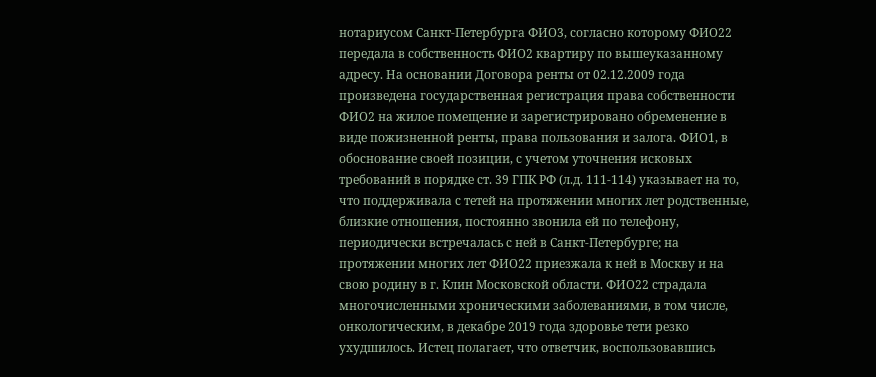нотариусом Санкт-Петербурга ФИО3, согласно которому ФИО22 передала в собственность ФИО2 квартиру по вышеуказанному адресу. На основании Договора ренты от 02.12.2009 года произведена государственная регистрация права собственности ФИО2 на жилое помещение и зарегистрировано обременение в виде пожизненной ренты, права пользования и залога. ФИО1, в обоснование своей позиции, с учетом уточнения исковых требований в порядке ст. 39 ГПК РФ (л.д. 111-114) указывает на то, что поддерживала с тетей на протяжении многих лет родственные, близкие отношения, постоянно звонила ей по телефону, периодически встречалась с ней в Санкт-Петербурге; на протяжении многих лет ФИО22 приезжала к ней в Москву и на свою родину в г. Клин Московской области. ФИО22 страдала многочисленными хроническими заболеваниями, в том числе, онкологическим, в декабре 2019 года здоровье тети резко ухудшилось. Истец полагает, что ответчик, воспользовавшись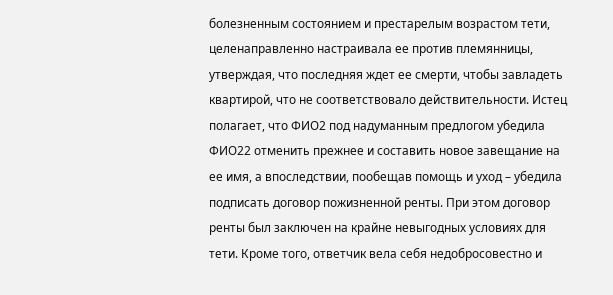болезненным состоянием и престарелым возрастом тети, целенаправленно настраивала ее против племянницы, утверждая, что последняя ждет ее смерти, чтобы завладеть квартирой, что не соответствовало действительности. Истец полагает, что ФИО2 под надуманным предлогом убедила ФИО22 отменить прежнее и составить новое завещание на ее имя, а впоследствии, пообещав помощь и уход – убедила подписать договор пожизненной ренты. При этом договор ренты был заключен на крайне невыгодных условиях для тети. Кроме того, ответчик вела себя недобросовестно и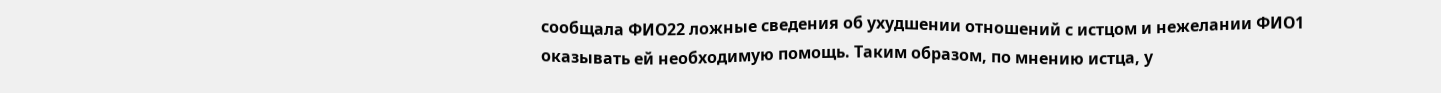сообщала ФИО22 ложные сведения об ухудшении отношений с истцом и нежелании ФИО1 оказывать ей необходимую помощь. Таким образом, по мнению истца, у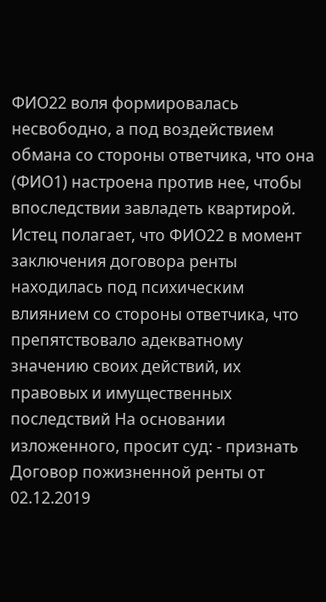ФИО22 воля формировалась несвободно, а под воздействием обмана со стороны ответчика, что она (ФИО1) настроена против нее, чтобы впоследствии завладеть квартирой. Истец полагает, что ФИО22 в момент заключения договора ренты находилась под психическим влиянием со стороны ответчика, что препятствовало адекватному значению своих действий, их правовых и имущественных последствий На основании изложенного, просит суд: - признать Договор пожизненной ренты от 02.12.2019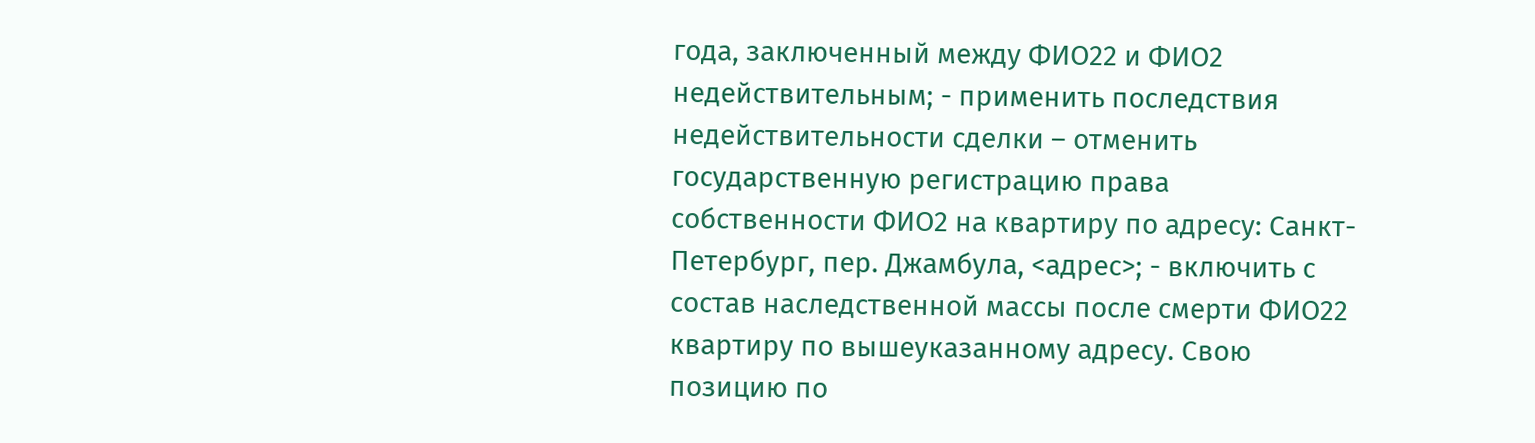года, заключенный между ФИО22 и ФИО2 недействительным; - применить последствия недействительности сделки – отменить государственную регистрацию права собственности ФИО2 на квартиру по адресу: Санкт-Петербург, пер. Джамбула, <адрес>; - включить с состав наследственной массы после смерти ФИО22 квартиру по вышеуказанному адресу. Свою позицию по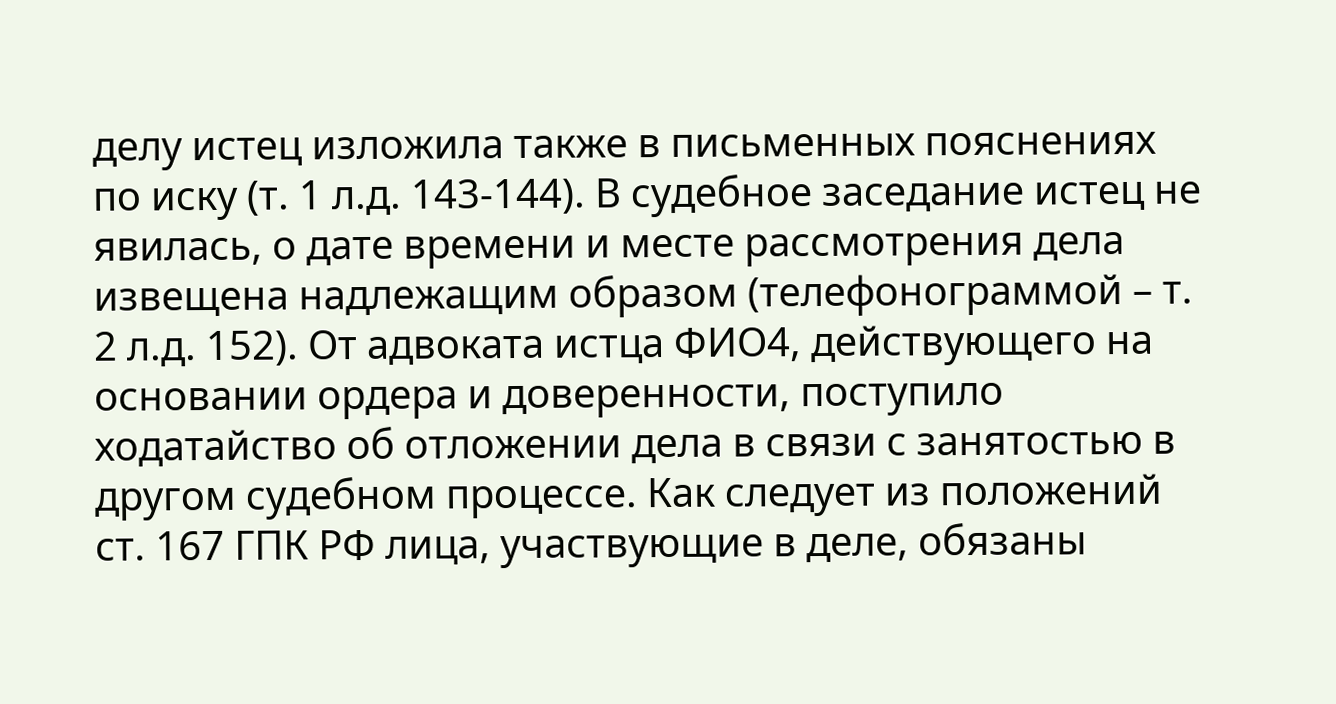делу истец изложила также в письменных пояснениях по иску (т. 1 л.д. 143-144). В судебное заседание истец не явилась, о дате времени и месте рассмотрения дела извещена надлежащим образом (телефонограммой – т. 2 л.д. 152). От адвоката истца ФИО4, действующего на основании ордера и доверенности, поступило ходатайство об отложении дела в связи с занятостью в другом судебном процессе. Как следует из положений ст. 167 ГПК РФ лица, участвующие в деле, обязаны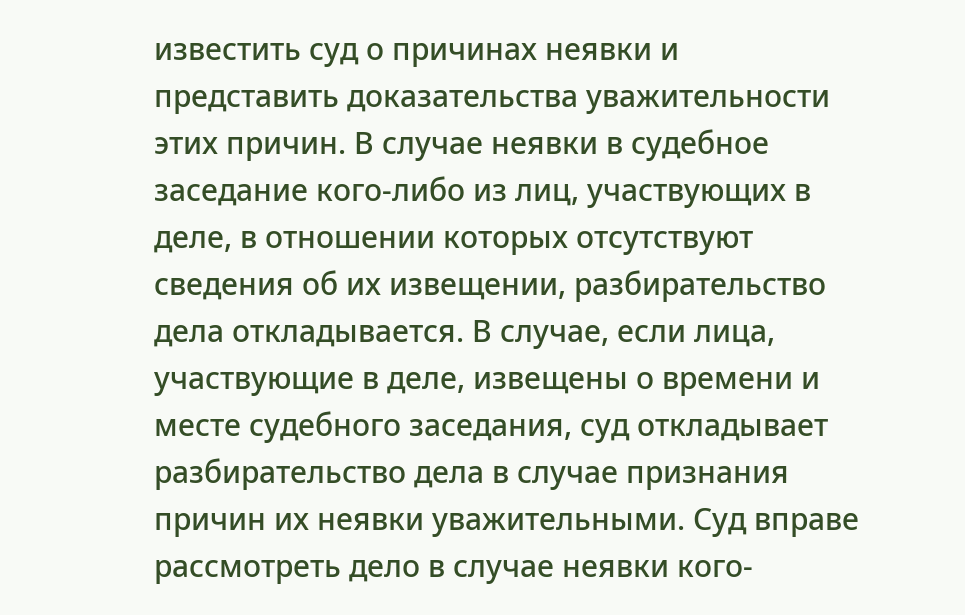известить суд о причинах неявки и представить доказательства уважительности этих причин. В случае неявки в судебное заседание кого-либо из лиц, участвующих в деле, в отношении которых отсутствуют сведения об их извещении, разбирательство дела откладывается. В случае, если лица, участвующие в деле, извещены о времени и месте судебного заседания, суд откладывает разбирательство дела в случае признания причин их неявки уважительными. Суд вправе рассмотреть дело в случае неявки кого-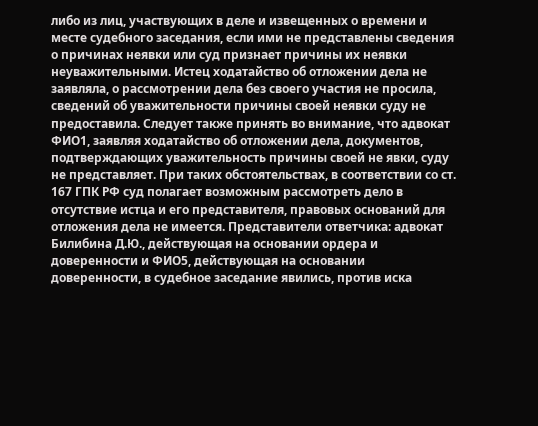либо из лиц, участвующих в деле и извещенных о времени и месте судебного заседания, если ими не представлены сведения о причинах неявки или суд признает причины их неявки неуважительными. Истец ходатайство об отложении дела не заявляла, о рассмотрении дела без своего участия не просила, сведений об уважительности причины своей неявки суду не предоставила. Следует также принять во внимание, что адвокат ФИО1, заявляя ходатайство об отложении дела, документов, подтверждающих уважительность причины своей не явки, суду не представляет. При таких обстоятельствах, в соответствии со ст. 167 ГПК РФ суд полагает возможным рассмотреть дело в отсутствие истца и его представителя, правовых оснований для отложения дела не имеется. Представители ответчика: адвокат Билибина Д.Ю., действующая на основании ордера и доверенности и ФИО5, действующая на основании доверенности, в судебное заседание явились, против иска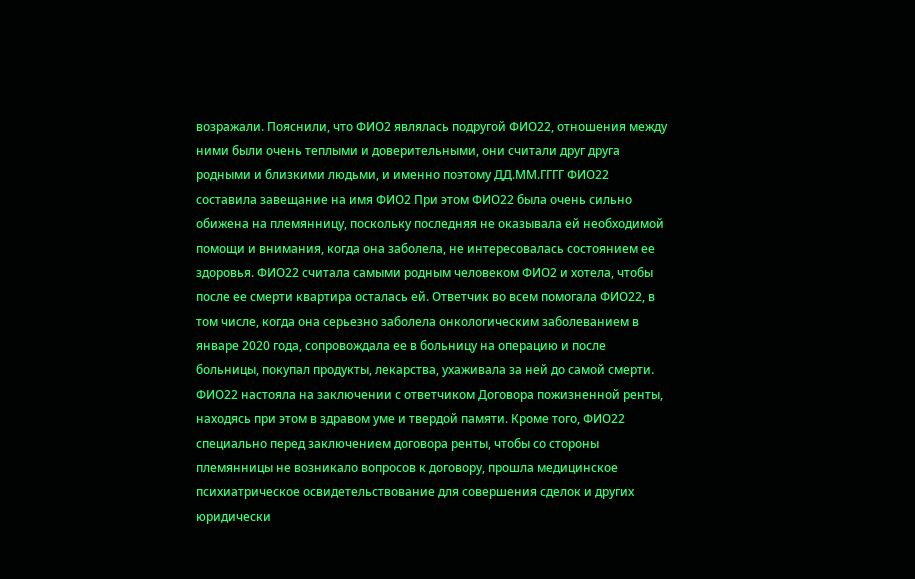возражали. Пояснили, что ФИО2 являлась подругой ФИО22, отношения между ними были очень теплыми и доверительными, они считали друг друга родными и близкими людьми, и именно поэтому ДД.ММ.ГГГГ ФИО22 составила завещание на имя ФИО2 При этом ФИО22 была очень сильно обижена на племянницу, поскольку последняя не оказывала ей необходимой помощи и внимания, когда она заболела, не интересовалась состоянием ее здоровья. ФИО22 считала самыми родным человеком ФИО2 и хотела, чтобы после ее смерти квартира осталась ей. Ответчик во всем помогала ФИО22, в том числе, когда она серьезно заболела онкологическим заболеванием в январе 2020 года, сопровождала ее в больницу на операцию и после больницы, покупал продукты, лекарства, ухаживала за ней до самой смерти. ФИО22 настояла на заключении с ответчиком Договора пожизненной ренты, находясь при этом в здравом уме и твердой памяти. Кроме того, ФИО22 специально перед заключением договора ренты, чтобы со стороны племянницы не возникало вопросов к договору, прошла медицинское психиатрическое освидетельствование для совершения сделок и других юридически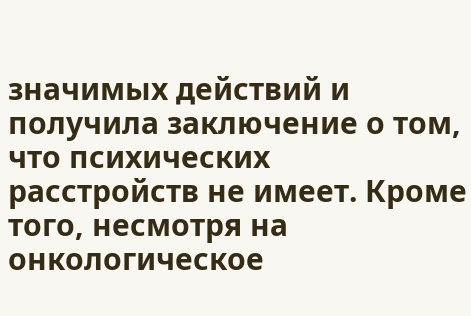значимых действий и получила заключение о том, что психических расстройств не имеет. Кроме того, несмотря на онкологическое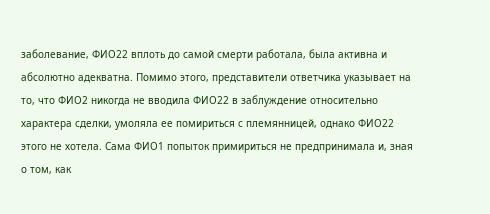заболевание, ФИО22 вплоть до самой смерти работала, была активна и абсолютно адекватна. Помимо этого, представители ответчика указывает на то, что ФИО2 никогда не вводила ФИО22 в заблуждение относительно характера сделки, умоляла ее помириться с племянницей, однако ФИО22 этого не хотела. Сама ФИО1 попыток примириться не предпринимала и, зная о том, как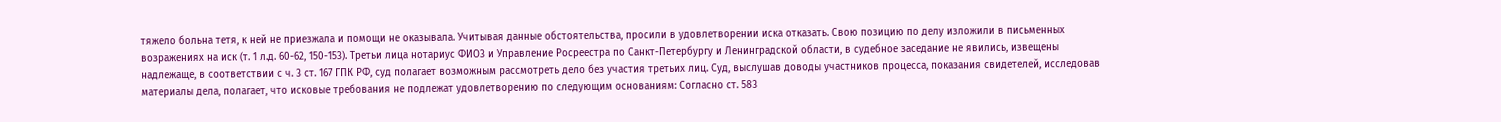тяжело больна тетя, к ней не приезжала и помощи не оказывала. Учитывая данные обстоятельства, просили в удовлетворении иска отказать. Свою позицию по делу изложили в письменных возражениях на иск (т. 1 л.д. 60-62, 150-153). Третьи лица нотариус ФИО3 и Управление Росреестра по Санкт-Петербургу и Ленинградской области, в судебное заседание не явились, извещены надлежаще, в соответствии с ч. 3 ст. 167 ГПК РФ, суд полагает возможным рассмотреть дело без участия третьих лиц. Суд, выслушав доводы участников процесса, показания свидетелей, исследовав материалы дела, полагает, что исковые требования не подлежат удовлетворению по следующим основаниям: Согласно ст. 583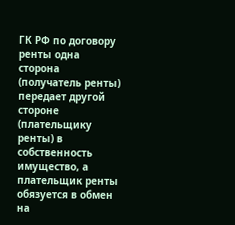ГК РФ по договору ренты одна сторона (получатель ренты) передает другой стороне (плательщику ренты) в собственность имущество, а плательщик ренты обязуется в обмен на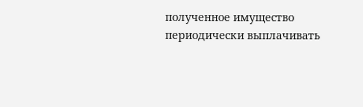полученное имущество периодически выплачивать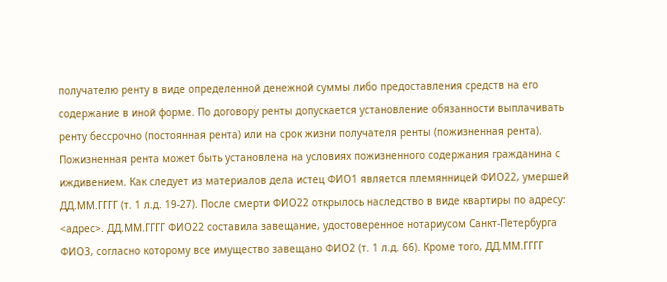получателю ренту в виде определенной денежной суммы либо предоставления средств на его содержание в иной форме. По договору ренты допускается установление обязанности выплачивать ренту бессрочно (постоянная рента) или на срок жизни получателя ренты (пожизненная рента). Пожизненная рента может быть установлена на условиях пожизненного содержания гражданина с иждивением. Как следует из материалов дела истец ФИО1 является племянницей ФИО22, умершей ДД.ММ.ГГГГ (т. 1 л.д. 19-27). После смерти ФИО22 открылось наследство в виде квартиры по адресу: <адрес>. ДД.ММ.ГГГГ ФИО22 составила завещание, удостоверенное нотариусом Санкт-Петербурга ФИО3, согласно которому все имущество завещано ФИО2 (т. 1 л.д. 66). Кроме того, ДД.ММ.ГГГГ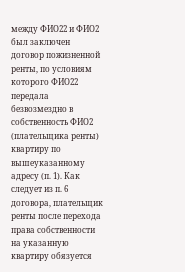между ФИО22 и ФИО2 был заключен договор пожизненной ренты, по условиям которого ФИО22 передала безвозмездно в собственность ФИО2 (плательщика ренты) квартиру по вышеуказанному адресу (п. 1). Как следует из п. 6 договора, плательщик ренты после перехода права собственности на указанную квартиру обязуется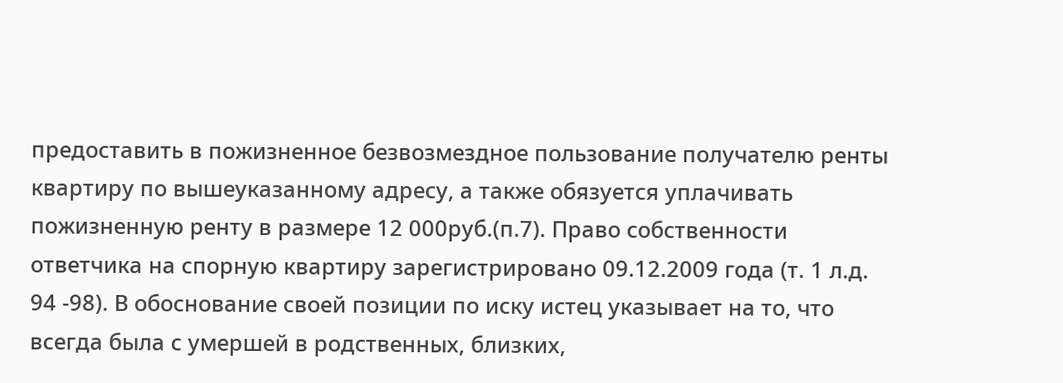предоставить в пожизненное безвозмездное пользование получателю ренты квартиру по вышеуказанному адресу, а также обязуется уплачивать пожизненную ренту в размере 12 000руб.(п.7). Право собственности ответчика на спорную квартиру зарегистрировано 09.12.2009 года (т. 1 л.д. 94 -98). В обоснование своей позиции по иску истец указывает на то, что всегда была с умершей в родственных, близких,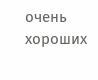очень хороших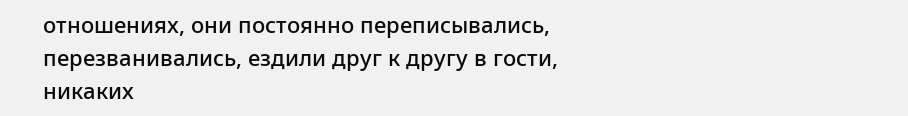отношениях, они постоянно переписывались, перезванивались, ездили друг к другу в гости, никаких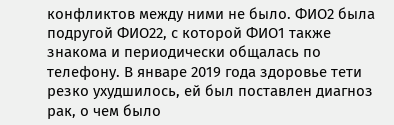конфликтов между ними не было. ФИО2 была подругой ФИО22, с которой ФИО1 также знакома и периодически общалась по телефону. В январе 2019 года здоровье тети резко ухудшилось, ей был поставлен диагноз рак, о чем было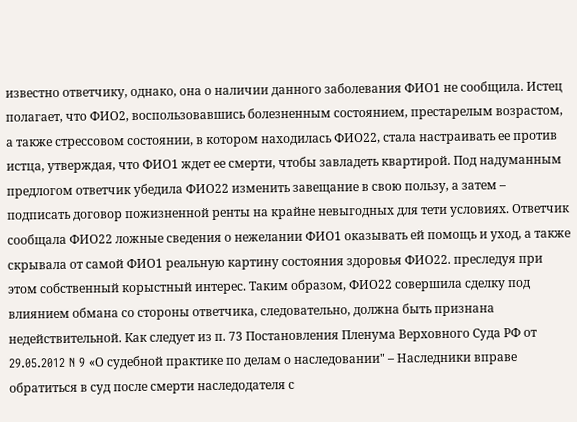известно ответчику, однако, она о наличии данного заболевания ФИО1 не сообщила. Истец полагает, что ФИО2, воспользовавшись болезненным состоянием, престарелым возрастом, а также стрессовом состоянии, в котором находилась ФИО22, стала настраивать ее против истца, утверждая, что ФИО1 ждет ее смерти, чтобы завладеть квартирой. Под надуманным предлогом ответчик убедила ФИО22 изменить завещание в свою пользу, а затем – подписать договор пожизненной ренты на крайне невыгодных для тети условиях. Ответчик сообщала ФИО22 ложные сведения о нежелании ФИО1 оказывать ей помощь и уход, а также скрывала от самой ФИО1 реальную картину состояния здоровья ФИО22. преследуя при этом собственный корыстный интерес. Таким образом, ФИО22 совершила сделку под влиянием обмана со стороны ответчика, следовательно, должна быть признана недействительной. Как следует из п. 73 Постановления Пленума Верховного Суда РФ от 29.05.2012 N 9 «О судебной практике по делам о наследовании" – Наследники вправе обратиться в суд после смерти наследодателя с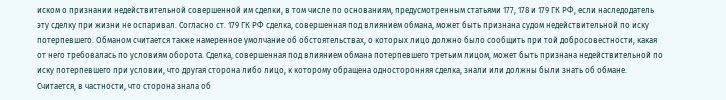иском о признании недействительной совершенной им сделки, в том числе по основаниям, предусмотренным статьями 177, 178 и 179 ГК РФ, если наследодатель эту сделку при жизни не оспаривал. Согласно ст. 179 ГК РФ сделка, совершенная под влиянием обмана, может быть признана судом недействительной по иску потерпевшего. Обманом считается также намеренное умолчание об обстоятельствах, о которых лицо должно было сообщить при той добросовестности, какая от него требовалась по условиям оборота. Сделка, совершенная под влиянием обмана потерпевшего третьим лицом, может быть признана недействительной по иску потерпевшего при условии, что другая сторона либо лицо, к которому обращена односторонняя сделка, знали или должны были знать об обмане. Считается, в частности, что сторона знала об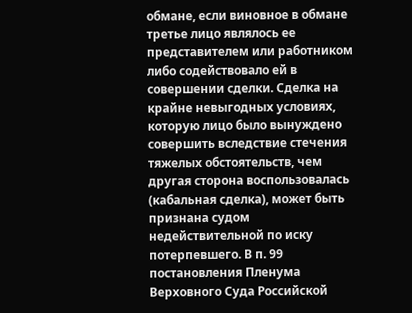обмане, если виновное в обмане третье лицо являлось ее представителем или работником либо содействовало ей в совершении сделки. Сделка на крайне невыгодных условиях, которую лицо было вынуждено совершить вследствие стечения тяжелых обстоятельств, чем другая сторона воспользовалась (кабальная сделка), может быть признана судом недействительной по иску потерпевшего. В п. 99 постановления Пленума Верховного Суда Российской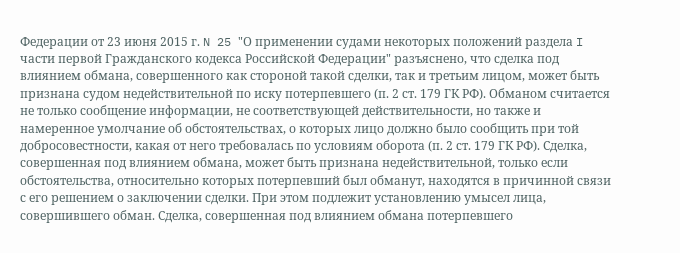Федерации от 23 июня 2015 г. N 25 "О применении судами некоторых положений раздела I части первой Гражданского кодекса Российской Федерации" разъяснено, что сделка под влиянием обмана, совершенного как стороной такой сделки, так и третьим лицом, может быть признана судом недействительной по иску потерпевшего (п. 2 ст. 179 ГК РФ). Обманом считается не только сообщение информации, не соответствующей действительности, но также и намеренное умолчание об обстоятельствах, о которых лицо должно было сообщить при той добросовестности, какая от него требовалась по условиям оборота (п. 2 ст. 179 ГК РФ). Сделка, совершенная под влиянием обмана, может быть признана недействительной, только если обстоятельства, относительно которых потерпевший был обманут, находятся в причинной связи с его решением о заключении сделки. При этом подлежит установлению умысел лица, совершившего обман. Сделка, совершенная под влиянием обмана потерпевшего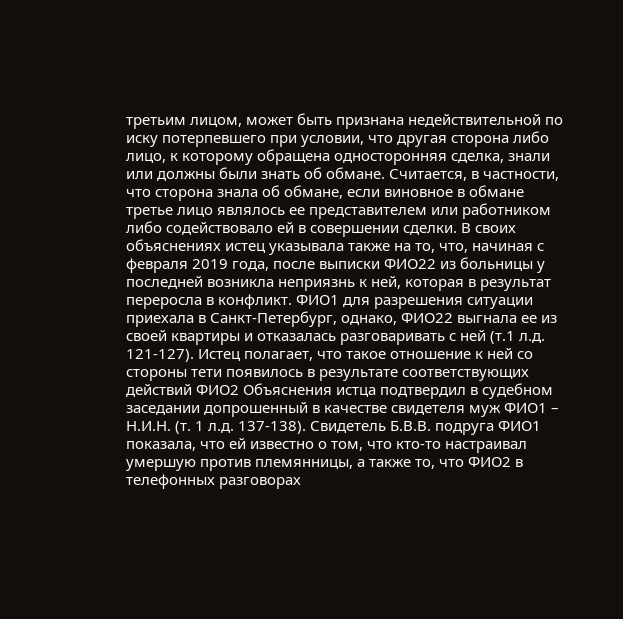третьим лицом, может быть признана недействительной по иску потерпевшего при условии, что другая сторона либо лицо, к которому обращена односторонняя сделка, знали или должны были знать об обмане. Считается, в частности, что сторона знала об обмане, если виновное в обмане третье лицо являлось ее представителем или работником либо содействовало ей в совершении сделки. В своих объяснениях истец указывала также на то, что, начиная с февраля 2019 года, после выписки ФИО22 из больницы у последней возникла неприязнь к ней, которая в результат переросла в конфликт. ФИО1 для разрешения ситуации приехала в Санкт-Петербург, однако, ФИО22 выгнала ее из своей квартиры и отказалась разговаривать с ней (т.1 л.д. 121-127). Истец полагает, что такое отношение к ней со стороны тети появилось в результате соответствующих действий ФИО2 Объяснения истца подтвердил в судебном заседании допрошенный в качестве свидетеля муж ФИО1 – Н.И.Н. (т. 1 л.д. 137-138). Свидетель Б.В.В. подруга ФИО1 показала, что ей известно о том, что кто-то настраивал умершую против племянницы, а также то, что ФИО2 в телефонных разговорах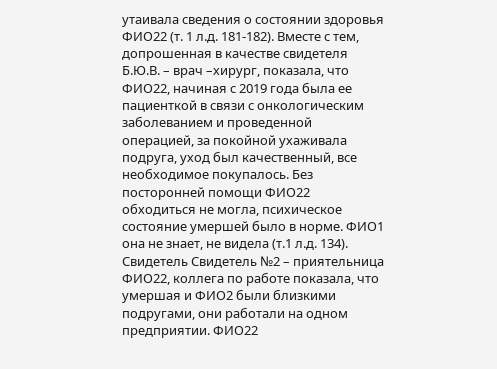утаивала сведения о состоянии здоровья ФИО22 (т. 1 л.д. 181-182). Вместе с тем, допрошенная в качестве свидетеля Б.Ю.В. – врач –хирург, показала, что ФИО22, начиная с 2019 года была ее пациенткой в связи с онкологическим заболеванием и проведенной операцией, за покойной ухаживала подруга, уход был качественный, все необходимое покупалось. Без посторонней помощи ФИО22 обходиться не могла, психическое состояние умершей было в норме. ФИО1 она не знает, не видела (т.1 л.д. 134). Свидетель Свидетель №2 – приятельница ФИО22, коллега по работе показала, что умершая и ФИО2 были близкими подругами, они работали на одном предприятии. ФИО22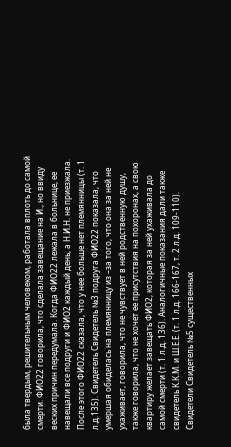была твердым, решительным человеком, работала вплоть до самой смерти. ФИО22 говорила, что сделала завещание на И., но ввиду веских причин передумала. Когда ФИО22 лежала в больнице, ее навещали все подруги и ФИО2 каждый день, а Н.И.Н. не приезжала. После этого ФИО22 сказала, что у нее больше нет племянницы (т. 1 л.д.135). Свидетель Свидетель №3 подруга ФИО22 показала, что умершая обиделась на племянницу из –за того, что она за ней не ухаживает, говорила, что не чувствует в ней родственную душу, также говорила, что не хочет ее присутствия на похоронах, а свою квартиру желает завещать ФИО2, которая за ней ухаживала до самой смерти (т. 1 л.д. 136). Аналогичные показания дали также свидетель К.К.М. и Ш.Е.Е. (т. 1 л.д. 166-167, т. 2 л.д. 109-110). Свидетели Свидетель №5 существенных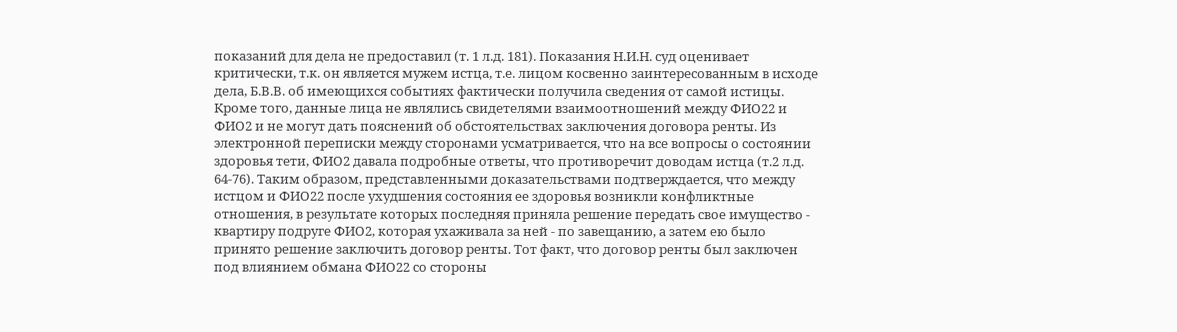показаний для дела не предоставил (т. 1 л.д. 181). Показания Н.И.Н. суд оценивает критически, т.к. он является мужем истца, т.е. лицом косвенно заинтересованным в исходе дела, Б.В.В. об имеющихся событиях фактически получила сведения от самой истицы. Кроме того, данные лица не являлись свидетелями взаимоотношений между ФИО22 и ФИО2 и не могут дать пояснений об обстоятельствах заключения договора ренты. Из электронной переписки между сторонами усматривается, что на все вопросы о состоянии здоровья тети, ФИО2 давала подробные ответы, что противоречит доводам истца (т.2 л.д. 64-76). Таким образом, представленными доказательствами подтверждается, что между истцом и ФИО22 после ухудшения состояния ее здоровья возникли конфликтные отношения, в результате которых последняя приняла решение передать свое имущество - квартиру подруге ФИО2, которая ухаживала за ней - по завещанию, а затем ею было принято решение заключить договор ренты. Тот факт, что договор ренты был заключен под влиянием обмана ФИО22 со стороны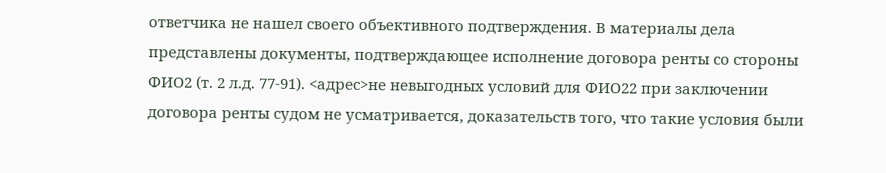ответчика не нашел своего объективного подтверждения. В материалы дела представлены документы, подтверждающее исполнение договора ренты со стороны ФИО2 (т. 2 л.д. 77-91). <адрес>не невыгодных условий для ФИО22 при заключении договора ренты судом не усматривается, доказательств того, что такие условия были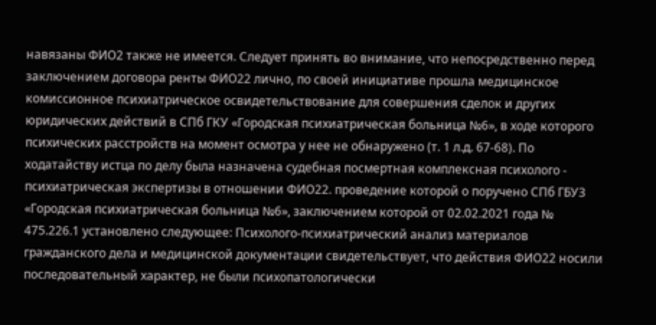навязаны ФИО2 также не имеется. Следует принять во внимание, что непосредственно перед заключением договора ренты ФИО22 лично, по своей инициативе прошла медицинское комиссионное психиатрическое освидетельствование для совершения сделок и других юридических действий в СПб ГКУ «Городская психиатрическая больница №6», в ходе которого психических расстройств на момент осмотра у нее не обнаружено (т. 1 л.д. 67-68). По ходатайству истца по делу была назначена судебная посмертная комплексная психолого - психиатрическая экспертизы в отношении ФИО22. проведение которой о поручено СПб ГБУЗ «Городская психиатрическая больница №6», заключением которой от 02.02.2021 года № 475.226.1 установлено следующее: Психолого-психиатрический анализ материалов гражданского дела и медицинской документации свидетельствует, что действия ФИО22 носили последовательный характер, не были психопатологически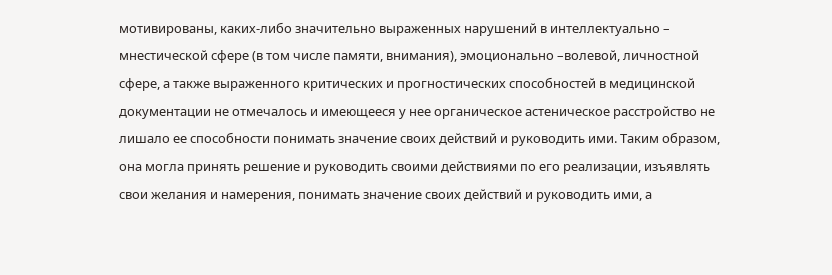мотивированы, каких-либо значительно выраженных нарушений в интеллектуально – мнестической сфере (в том числе памяти, внимания), эмоционально –волевой, личностной сфере, а также выраженного критических и прогностических способностей в медицинской документации не отмечалось и имеющееся у нее органическое астеническое расстройство не лишало ее способности понимать значение своих действий и руководить ими. Таким образом, она могла принять решение и руководить своими действиями по его реализации, изъявлять свои желания и намерения, понимать значение своих действий и руководить ими, а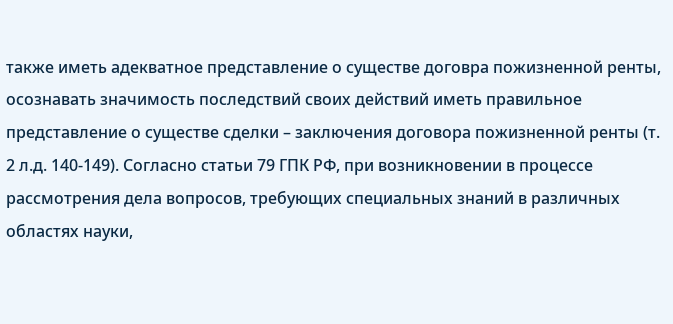также иметь адекватное представление о существе договра пожизненной ренты, осознавать значимость последствий своих действий иметь правильное представление о существе сделки – заключения договора пожизненной ренты (т. 2 л.д. 140-149). Согласно статьи 79 ГПК РФ, при возникновении в процессе рассмотрения дела вопросов, требующих специальных знаний в различных областях науки,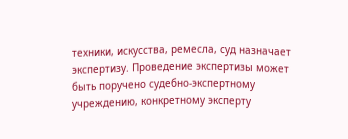техники, искусства, ремесла, суд назначает экспертизу. Проведение экспертизы может быть поручено судебно-экспертному учреждению, конкретному эксперту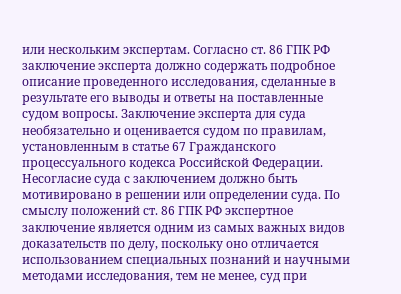или нескольким экспертам. Согласно ст. 86 ГПК РФ заключение эксперта должно содержать подробное описание проведенного исследования, сделанные в результате его выводы и ответы на поставленные судом вопросы. Заключение эксперта для суда необязательно и оценивается судом по правилам, установленным в статье 67 Гражданского процессуального кодекса Российской Федерации. Несогласие суда с заключением должно быть мотивировано в решении или определении суда. По смыслу положений ст. 86 ГПК РФ экспертное заключение является одним из самых важных видов доказательств по делу, поскольку оно отличается использованием специальных познаний и научными методами исследования, тем не менее, суд при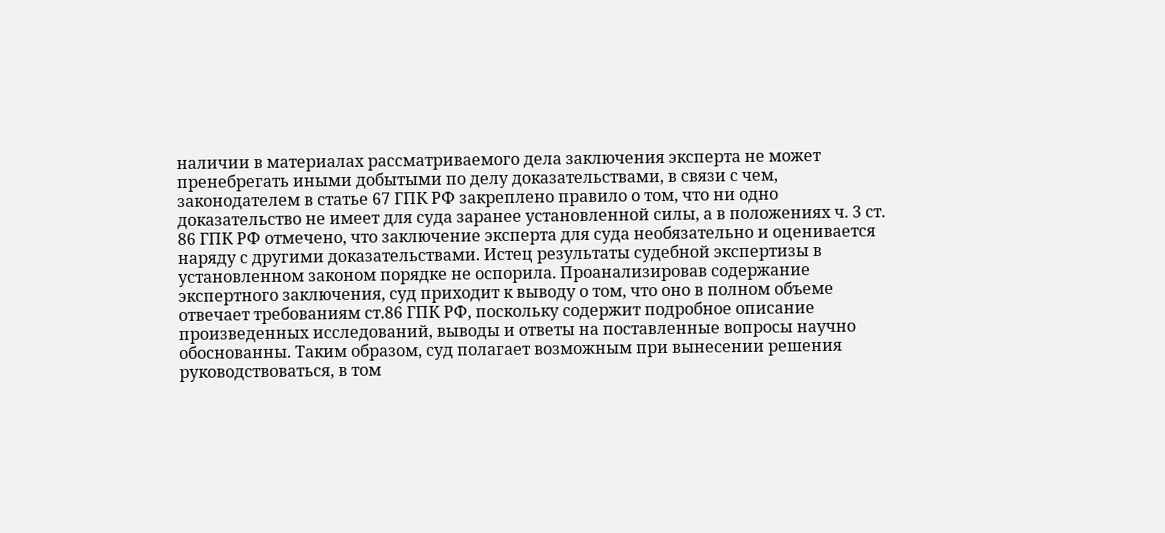наличии в материалах рассматриваемого дела заключения эксперта не может пренебрегать иными добытыми по делу доказательствами, в связи с чем, законодателем в статье 67 ГПК РФ закреплено правило о том, что ни одно доказательство не имеет для суда заранее установленной силы, а в положениях ч. 3 ст. 86 ГПК РФ отмечено, что заключение эксперта для суда необязательно и оценивается наряду с другими доказательствами. Истец результаты судебной экспертизы в установленном законом порядке не оспорила. Проанализировав содержание экспертного заключения, суд приходит к выводу о том, что оно в полном объеме отвечает требованиям ст.86 ГПК РФ, поскольку содержит подробное описание произведенных исследований, выводы и ответы на поставленные вопросы научно обоснованны. Таким образом, суд полагает возможным при вынесении решения руководствоваться, в том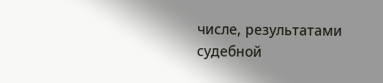числе, результатами судебной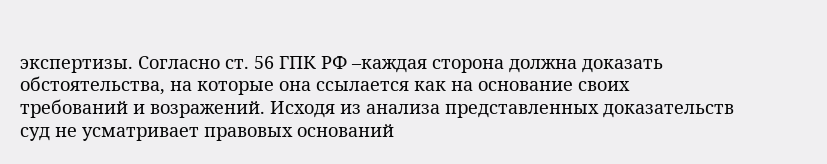экспертизы. Согласно ст. 56 ГПК РФ –каждая сторона должна доказать обстоятельства, на которые она ссылается как на основание своих требований и возражений. Исходя из анализа представленных доказательств суд не усматривает правовых оснований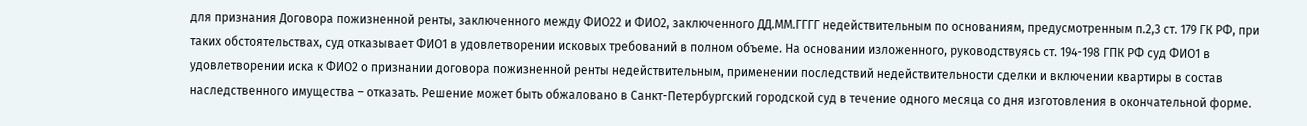для признания Договора пожизненной ренты, заключенного между ФИО22 и ФИО2, заключенного ДД.ММ.ГГГГ недействительным по основаниям, предусмотренным п.2,3 ст. 179 ГК РФ, при таких обстоятельствах, суд отказывает ФИО1 в удовлетворении исковых требований в полном объеме. На основании изложенного, руководствуясь ст. 194-198 ГПК РФ суд ФИО1 в удовлетворении иска к ФИО2 о признании договора пожизненной ренты недействительным, применении последствий недействительности сделки и включении квартиры в состав наследственного имущества – отказать. Решение может быть обжаловано в Санкт-Петербургский городской суд в течение одного месяца со дня изготовления в окончательной форме.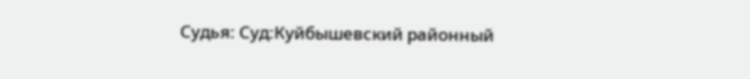Судья: Суд:Куйбышевский районный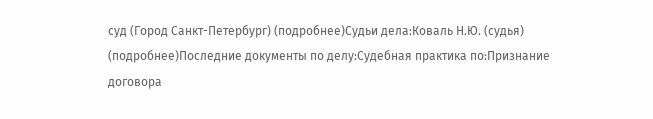суд (Город Санкт-Петербург) (подробнее)Судьи дела:Коваль Н.Ю. (судья) (подробнее)Последние документы по делу:Судебная практика по:Признание договора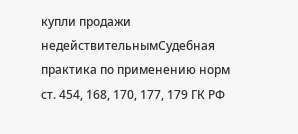купли продажи недействительнымСудебная практика по применению норм ст. 454, 168, 170, 177, 179 ГК РФ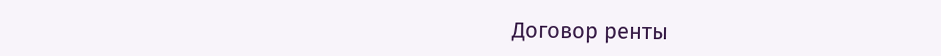Договор ренты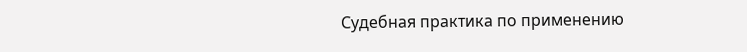Судебная практика по применению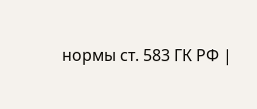нормы ст. 583 ГК РФ |